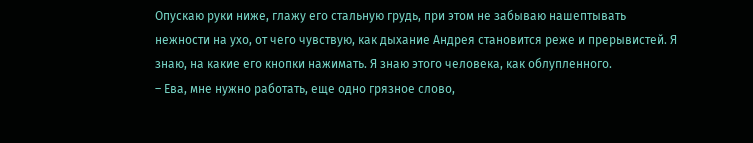Опускаю руки ниже, глажу его стальную грудь, при этом не забываю нашептывать нежности на ухо, от чего чувствую, как дыхание Андрея становится реже и прерывистей. Я знаю, на какие его кнопки нажимать. Я знаю этого человека, как облупленного.
– Ева, мне нужно работать, еще одно грязное слово,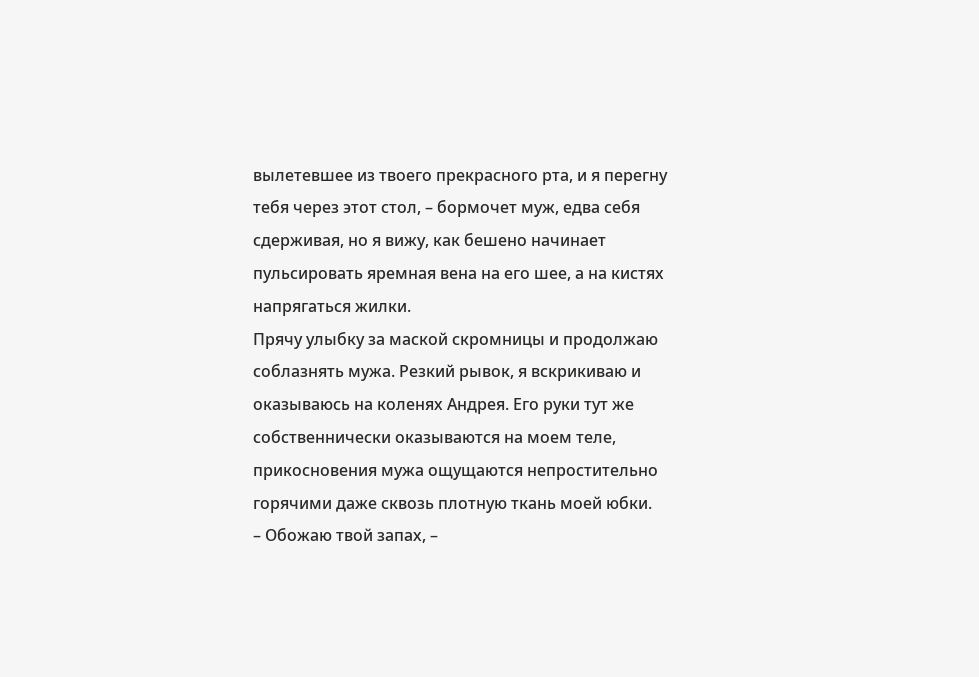вылетевшее из твоего прекрасного рта, и я перегну тебя через этот стол, – бормочет муж, едва себя сдерживая, но я вижу, как бешено начинает пульсировать яремная вена на его шее, а на кистях напрягаться жилки.
Прячу улыбку за маской скромницы и продолжаю соблазнять мужа. Резкий рывок, я вскрикиваю и оказываюсь на коленях Андрея. Его руки тут же собственнически оказываются на моем теле, прикосновения мужа ощущаются непростительно горячими даже сквозь плотную ткань моей юбки.
– Обожаю твой запах, –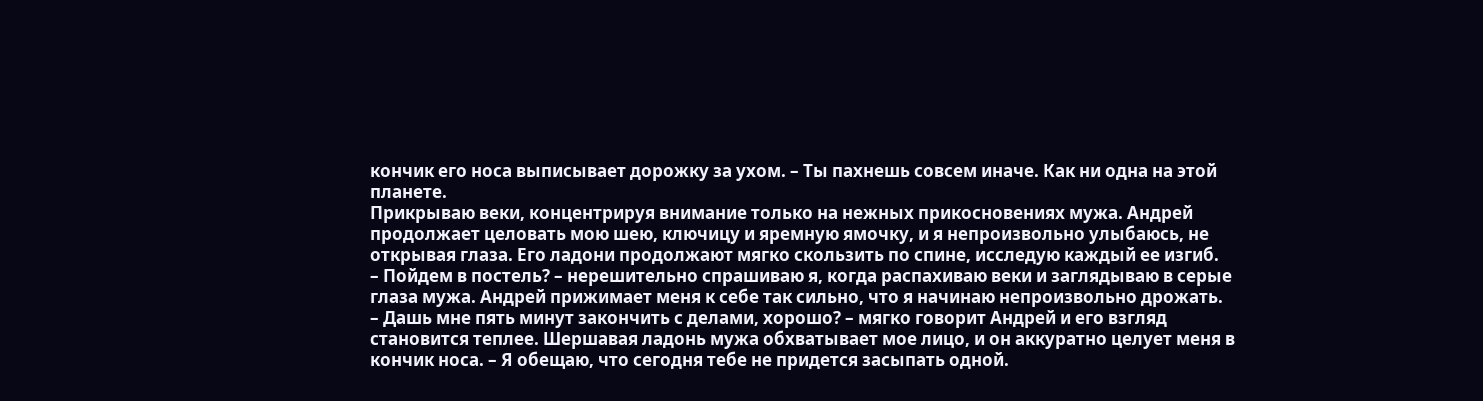кончик его носа выписывает дорожку за ухом. – Ты пахнешь совсем иначе. Как ни одна на этой планете.
Прикрываю веки, концентрируя внимание только на нежных прикосновениях мужа. Андрей продолжает целовать мою шею, ключицу и яремную ямочку, и я непроизвольно улыбаюсь, не открывая глаза. Его ладони продолжают мягко скользить по спине, исследую каждый ее изгиб.
– Пойдем в постель? – нерешительно спрашиваю я, когда распахиваю веки и заглядываю в серые глаза мужа. Андрей прижимает меня к себе так сильно, что я начинаю непроизвольно дрожать.
– Дашь мне пять минут закончить с делами, хорошо? – мягко говорит Андрей и его взгляд становится теплее. Шершавая ладонь мужа обхватывает мое лицо, и он аккуратно целует меня в кончик носа. – Я обещаю, что сегодня тебе не придется засыпать одной.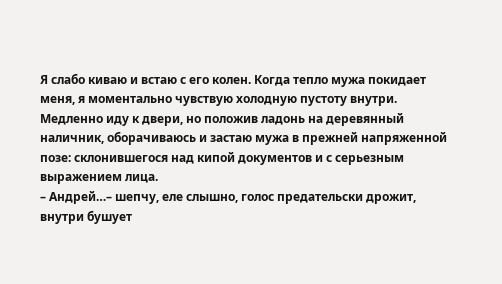Я слабо киваю и встаю с его колен. Когда тепло мужа покидает меня, я моментально чувствую холодную пустоту внутри. Медленно иду к двери, но положив ладонь на деревянный наличник, оборачиваюсь и застаю мужа в прежней напряженной позе: склонившегося над кипой документов и с серьезным выражением лица.
– Андрей…– шепчу, еле слышно, голос предательски дрожит, внутри бушует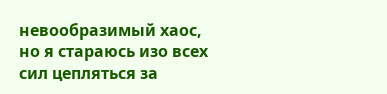невообразимый хаос, но я стараюсь изо всех сил цепляться за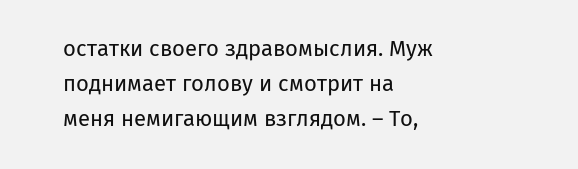остатки своего здравомыслия. Муж поднимает голову и смотрит на меня немигающим взглядом. – То,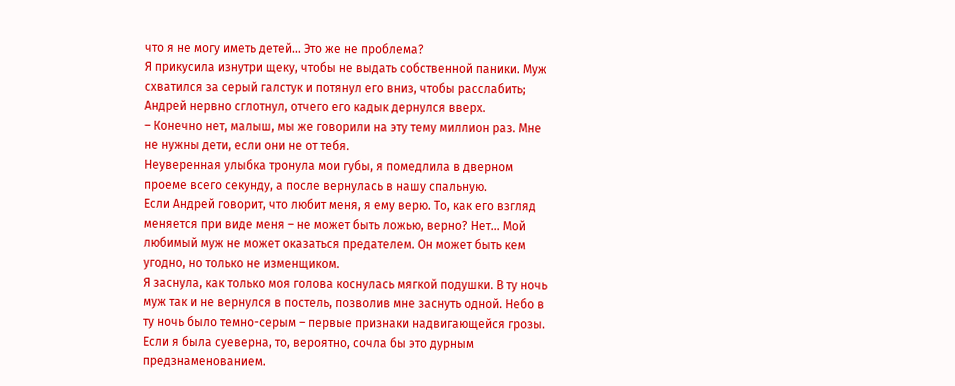что я не могу иметь детей… Это же не проблема?
Я прикусила изнутри щеку, чтобы не выдать собственной паники. Муж схватился за серый галстук и потянул его вниз, чтобы расслабить; Андрей нервно сглотнул, отчего его кадык дернулся вверх.
– Конечно нет, малыш, мы же говорили на эту тему миллион раз. Мне не нужны дети, если они не от тебя.
Неуверенная улыбка тронула мои губы, я помедлила в дверном проеме всего секунду, а после вернулась в нашу спальную.
Если Андрей говорит, что любит меня, я ему верю. То, как его взгляд меняется при виде меня – не может быть ложью, верно? Нет… Мой любимый муж не может оказаться предателем. Он может быть кем угодно, но только не изменщиком.
Я заснула, как только моя голова коснулась мягкой подушки. В ту ночь муж так и не вернулся в постель, позволив мне заснуть одной. Небо в ту ночь было темно-серым – первые признаки надвигающейся грозы. Если я была суеверна, то, вероятно, сочла бы это дурным предзнаменованием.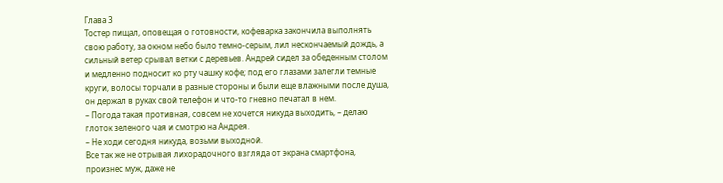Глава 3
Тостер пищал, оповещая о готовности, кофеварка закончила выполнять свою работу, за окном небо было темно-серым, лил нескончаемый дождь, а сильный ветер срывал ветки с деревьев. Андрей сидел за обеденным столом и медленно подносит ко рту чашку кофе; под его глазами залегли темные круги, волосы торчали в разные стороны и были еще влажными после душа, он держал в руках свой телефон и что-то гневно печатал в нем.
– Погода такая противная, совсем не хочется никуда выходить, – делаю глоток зеленого чая и смотрю на Андрея.
– Не ходи сегодня никуда, возьми выходной.
Все так же не отрывая лихорадочного взгляда от экрана смартфона, произнес муж, даже не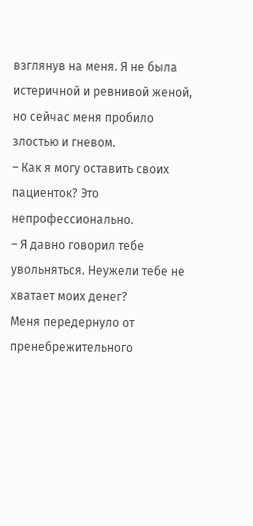взглянув на меня. Я не была истеричной и ревнивой женой, но сейчас меня пробило злостью и гневом.
– Как я могу оставить своих пациенток? Это непрофессионально.
– Я давно говорил тебе увольняться. Неужели тебе не хватает моих денег?
Меня передернуло от пренебрежительного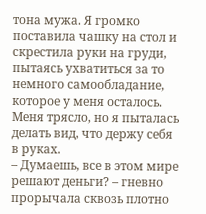тона мужа. Я громко поставила чашку на стол и скрестила руки на груди, пытаясь ухватиться за то немного самообладание, которое у меня осталось. Меня трясло, но я пыталась делать вид, что держу себя в руках.
– Думаешь, все в этом мире решают деньги? – гневно прорычала сквозь плотно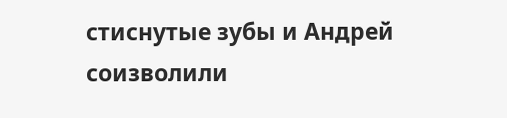стиснутые зубы и Андрей соизволили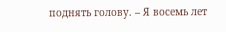поднять голову. – Я восемь лет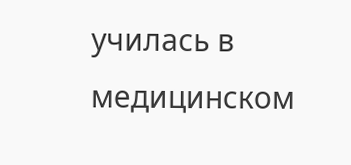училась в медицинском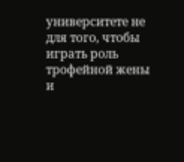университете не для того, чтобы играть роль трофейной жены и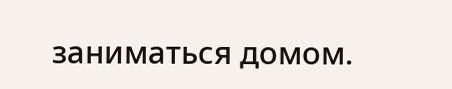заниматься домом.